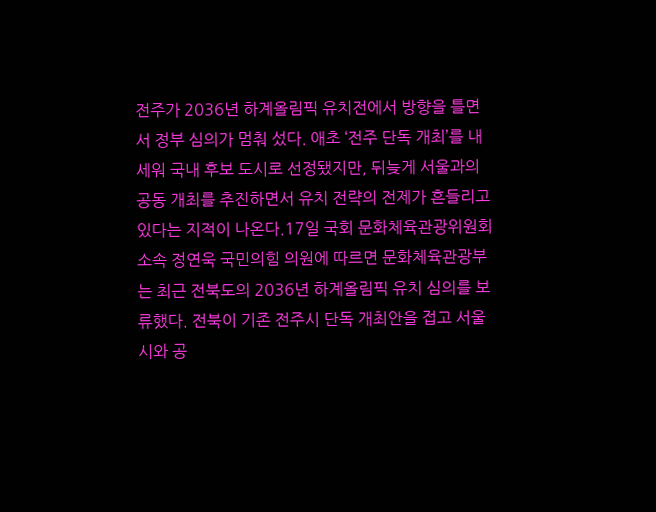전주가 2036년 하계올림픽 유치전에서 방향을 틀면서 정부 심의가 멈춰 섰다. 애초 ‘전주 단독 개최’를 내세워 국내 후보 도시로 선정됐지만, 뒤늦게 서울과의 공동 개최를 추진하면서 유치 전략의 전제가 흔들리고 있다는 지적이 나온다.17일 국회 문화체육관광위원회 소속 정연욱 국민의힘 의원에 따르면 문화체육관광부는 최근 전북도의 2036년 하계올림픽 유치 심의를 보류했다. 전북이 기존 전주시 단독 개최안을 접고 서울시와 공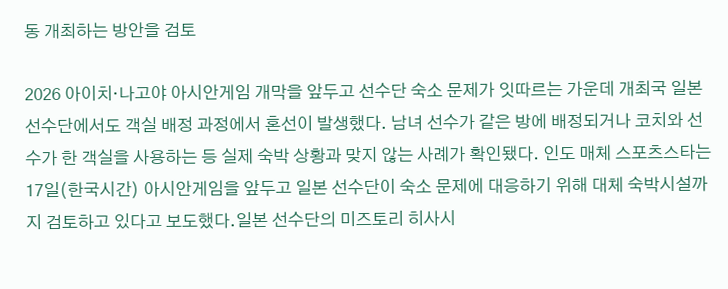동 개최하는 방안을 검토

2026 아이치·나고야 아시안게임 개막을 앞두고 선수단 숙소 문제가 잇따르는 가운데 개최국 일본 선수단에서도 객실 배정 과정에서 혼선이 발생했다. 남녀 선수가 같은 방에 배정되거나 코치와 선수가 한 객실을 사용하는 등 실제 숙박 상황과 맞지 않는 사례가 확인됐다. 인도 매체 스포츠스타는 17일(한국시간) 아시안게임을 앞두고 일본 선수단이 숙소 문제에 대응하기 위해 대체 숙박시설까지 검토하고 있다고 보도했다.일본 선수단의 미즈토리 히사시